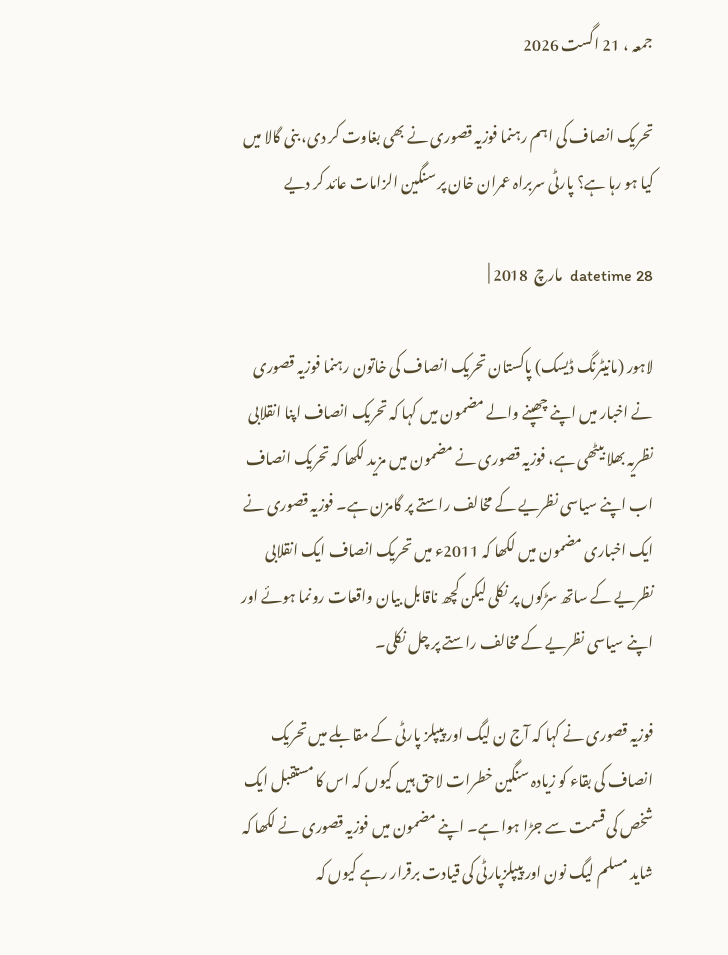جمعہ ، 21 اگست 2026

تحریک انصاف کی اہم رہنما فوزیہ قصوری نے بھی بغاوت کر دی، بنی گالا میں کیا ہو رہا ہے؟ پارٹی سربراہ عمران خان پر سنگین الزامات عائد کر دیے

datetime 28  مارچ  2018 |

لاہور (مانیٹرنگ ڈیسک) پاکستان تحریک انصاف کی خاتون رہنما فوزیہ قصوری نے اخبار میں اپنے چھپنے والے مضمون میں کہا کہ تحریک انصاف اپنا انقلابی نظریہ بھلا بیٹھی ہے، فوزیہ قصوری نے مضمون میں مزید لکھا کہ تحریک انصاف اب اپنے سیاسی نظریے کے مخالف راستے پر گامزن ہے۔ فوزیہ قصوری نے ایک اخباری مضمون میں لکھا کہ 2011ء میں تحریک انصاف ایک انقلابی نظریے کے ساتھ سڑکوں پر نکلی لیکن کچھ ناقابل بیان واقعات رونما ہوئے اور اپنے سیاسی نظریے کے مخالف راستے پر چل نکلی۔

فوزیہ قصوری نے کہا کہ آج ن لیگ اور پیپلز پارٹی کے مقابلے میں تحریک انصاف کی بقاء کو زیادہ سنگین خطرات لاحق ہیں کیوں کہ اس کا مستقبل ایک شخص کی قسمت سے جڑا ہوا ہے۔ اپنے مضمون میں فوزیہ قصوری نے لکھا کہ شاید مسلم لیگ نون اور پیپلزپارٹی کی قیادت برقرار رہے کیوں کہ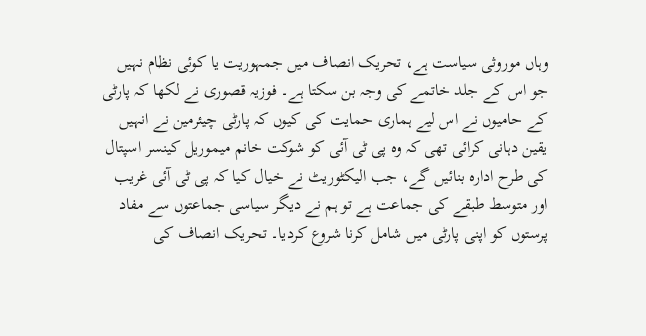وہاں موروثی سیاست ہے، تحریک انصاف میں جمہوریت یا کوئی نظام نہیں جو اس کے جلد خاتمے کی وجہ بن سکتا ہے۔ فوزیہ قصوری نے لکھا کہ پارٹی کے حامیوں نے اس لیے ہماری حمایت کی کیوں کہ پارٹی چیئرمین نے انہیں یقین دہانی کرائی تھی کہ وہ پی ٹی آئی کو شوکت خانم میموریل کینسر اسپتال کی طرح ادارہ بنائیں گے، جب الیکٹوریٹ نے خیال کیا کہ پی ٹی آئی غریب اور متوسط طبقے کی جماعت ہے تو ہم نے دیگر سیاسی جماعتوں سے مفاد پرستوں کو اپنی پارٹی میں شامل کرنا شروع کردیا۔ تحریک انصاف کی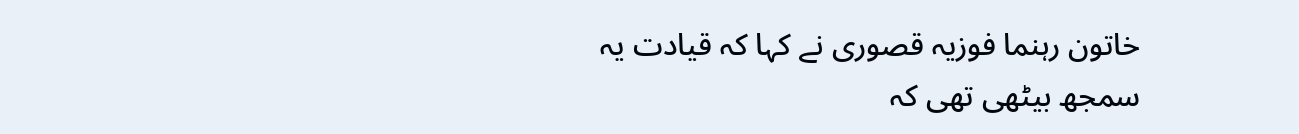خاتون رہنما فوزیہ قصوری نے کہا کہ قیادت یہ سمجھ بیٹھی تھی کہ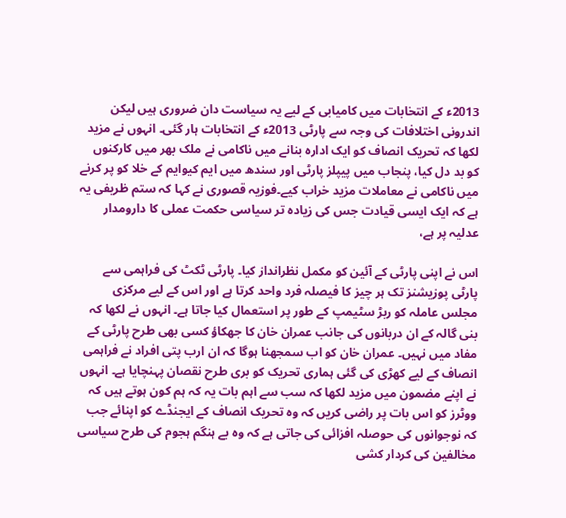2013ء کے انتخابات میں کامیابی کے لیے یہ سیاست دان ضروری ہیں لیکن اندرونی اختلافات کی وجہ سے پارٹی 2013ء کے انتخابات ہار گئی۔ انہوں نے مزید لکھا کہ تحریک انصاف کو ایک ادارہ بنانے میں ناکامی نے ملک بھر میں کارکنوں کو بد دل کیا، پنجاب میں پیپلز پارٹی اور سندھ میں ایم کیوایم کے خلا کو پر کرنے میں ناکامی نے معاملات مزید خراب کیے۔فوزیہ قصوری نے کہا کہ ستم ظریفی یہ ہے کہ ایک ایسی قیادت جس کی زیادہ تر سیاسی حکمت عملی کا دارومدار عدلیہ پر ہے،

اس نے اپنی پارٹی کے آئین کو مکمل نظرانداز کیا۔ پارٹی ٹکٹ کی فراہمی سے پارٹی پوزیشنز تک ہر چیز کا فیصلہ فرد واحد کرتا ہے اور اس کے لیے مرکزی مجلس عاملہ کو ربڑ سٹیمپ کے طور پر استعمال کیا جاتا ہے۔ انہوں نے لکھا کہ بنی گالہ کے ان دربانوں کی جانب عمران خان کا جھکاؤ کسی بھی طرح پارٹی کے مفاد میں نہیں۔ عمران خان کو اب سمجھنا ہوگا کہ ان ارب پتی افراد نے فراہمی انصاف کے لیے کھڑی کی گئی ہماری تحریک کو بری طرح نقصان پہنچایا ہے۔ انہوں نے اپنے مضمون میں مزید لکھا کہ سب سے اہم بات یہ کہ ہم کون ہوتے ہیں کہ ووٹرز کو اس بات پر راضی کریں کہ وہ تحریک انصاف کے ایجنڈے کو اپنائے جب کہ نوجوانوں کی حوصلہ افزائی کی جاتی ہے کہ وہ بے ہنگم ہجوم کی طرح سیاسی مخالفین کی کردار کشی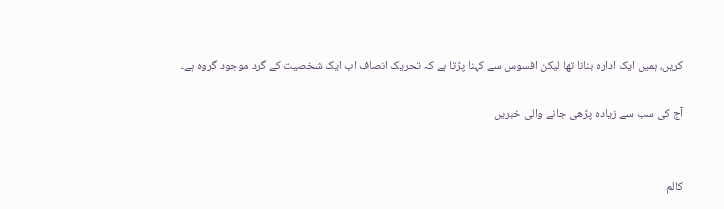کریں، ہمیں ایک ادارہ بنانا تھا لیکن افسوس سے کہنا پڑتا ہے کہ تحریک انصاف اب ایک شخصیت کے گرد موجود گروہ ہے۔

آج کی سب سے زیادہ پڑھی جانے والی خبریں


کالم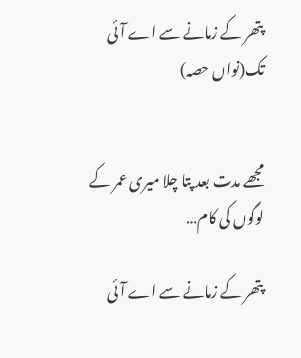پتھر کے زمانے سے اے آئی تک(نواں حصہ)


مجھے مدت بعد پتا چلا میری عمر کے لوگوں کی کام…

پتھر کے زمانے سے اے آئی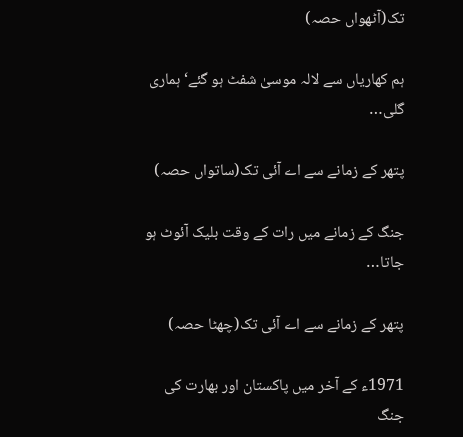تک(آٹھواں حصہ)

ہم کھاریاں سے لالہ موسیٰ شفٹ ہو گئے‘ ہماری گلی…

پتھر کے زمانے سے اے آئی تک(ساتواں حصہ)

جنگ کے زمانے میں رات کے وقت بلیک آئوٹ ہو جاتا…

پتھر کے زمانے سے اے آئی تک(چھٹا حصہ)

1971ء کے آخر میں پاکستان اور بھارت کی جنگ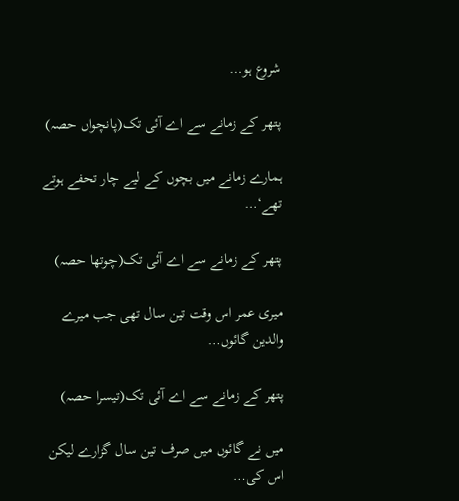شروع ہو…

پتھر کے زمانے سے اے آئی تک(پانچواں حصہ)

ہمارے زمانے میں بچوں کے لیے چار تحفے ہوتے تھے‘…

پتھر کے زمانے سے اے آئی تک(چوتھا حصہ)

میری عمر اس وقت تین سال تھی جب میرے والدین گائوں…

پتھر کے زمانے سے اے آئی تک(تیسرا حصہ)

میں نے گائوں میں صرف تین سال گزارے لیکن اس کی…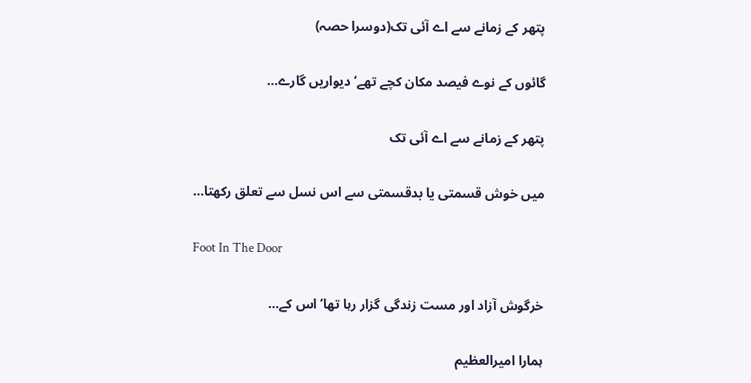پتھر کے زمانے سے اے آئی تک(دوسرا حصہ)

گائوں کے نوے فیصد مکان کچے تھے‘ دیواریں گارے…

پتھر کے زمانے سے اے آئی تک

میں خوش قسمتی یا بدقسمتی سے اس نسل سے تعلق رکھتا…

Foot In The Door

خرگوش آزاد اور مست زندگی گزار رہا تھا‘ اس کے…

ہمارا امیرالعظیم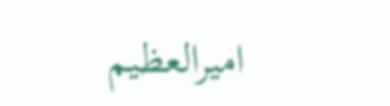امیرالعظیم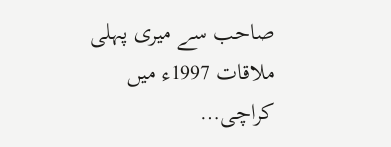صاحب سے میری پہلی ملاقات 1997ء میں کراچی…